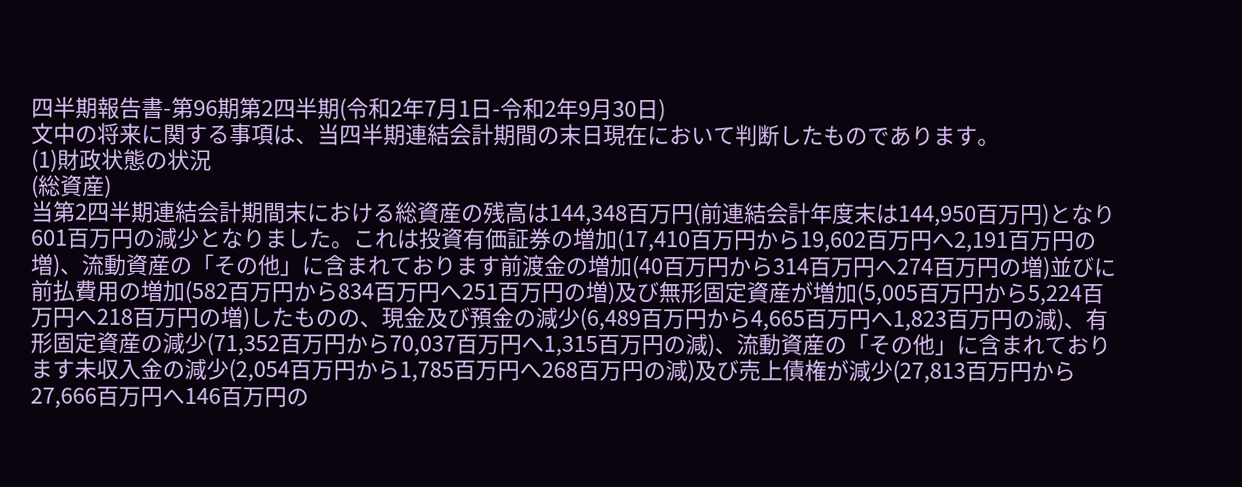四半期報告書-第96期第2四半期(令和2年7月1日-令和2年9月30日)
文中の将来に関する事項は、当四半期連結会計期間の末日現在において判断したものであります。
(1)財政状態の状況
(総資産)
当第2四半期連結会計期間末における総資産の残高は144,348百万円(前連結会計年度末は144,950百万円)となり601百万円の減少となりました。これは投資有価証券の増加(17,410百万円から19,602百万円へ2,191百万円の増)、流動資産の「その他」に含まれております前渡金の増加(40百万円から314百万円へ274百万円の増)並びに前払費用の増加(582百万円から834百万円へ251百万円の増)及び無形固定資産が増加(5,005百万円から5,224百万円へ218百万円の増)したものの、現金及び預金の減少(6,489百万円から4,665百万円へ1,823百万円の減)、有形固定資産の減少(71,352百万円から70,037百万円へ1,315百万円の減)、流動資産の「その他」に含まれております未収入金の減少(2,054百万円から1,785百万円へ268百万円の減)及び売上債権が減少(27,813百万円から27,666百万円へ146百万円の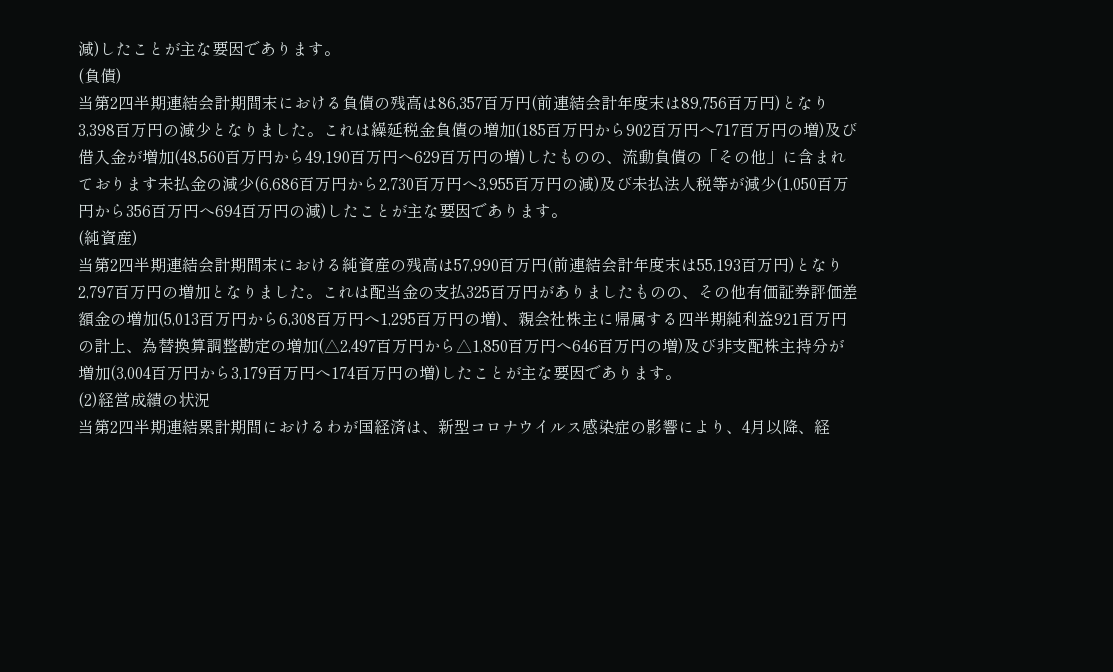減)したことが主な要因であります。
(負債)
当第2四半期連結会計期間末における負債の残高は86,357百万円(前連結会計年度末は89,756百万円)となり3,398百万円の減少となりました。これは繰延税金負債の増加(185百万円から902百万円へ717百万円の増)及び借入金が増加(48,560百万円から49,190百万円へ629百万円の増)したものの、流動負債の「その他」に含まれております未払金の減少(6,686百万円から2,730百万円へ3,955百万円の減)及び未払法人税等が減少(1,050百万円から356百万円へ694百万円の減)したことが主な要因であります。
(純資産)
当第2四半期連結会計期間末における純資産の残高は57,990百万円(前連結会計年度末は55,193百万円)となり2,797百万円の増加となりました。これは配当金の支払325百万円がありましたものの、その他有価証券評価差額金の増加(5,013百万円から6,308百万円へ1,295百万円の増)、親会社株主に帰属する四半期純利益921百万円の計上、為替換算調整勘定の増加(△2,497百万円から△1,850百万円へ646百万円の増)及び非支配株主持分が増加(3,004百万円から3,179百万円へ174百万円の増)したことが主な要因であります。
(2)経営成績の状況
当第2四半期連結累計期間におけるわが国経済は、新型コロナウイルス感染症の影響により、4月以降、経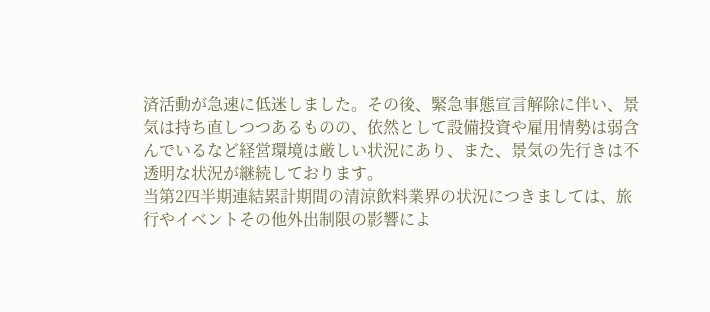済活動が急速に低迷しました。その後、緊急事態宣言解除に伴い、景気は持ち直しつつあるものの、依然として設備投資や雇用情勢は弱含んでいるなど経営環境は厳しい状況にあり、また、景気の先行きは不透明な状況が継続しております。
当第2四半期連結累計期間の清涼飲料業界の状況につきましては、旅行やイベントその他外出制限の影響によ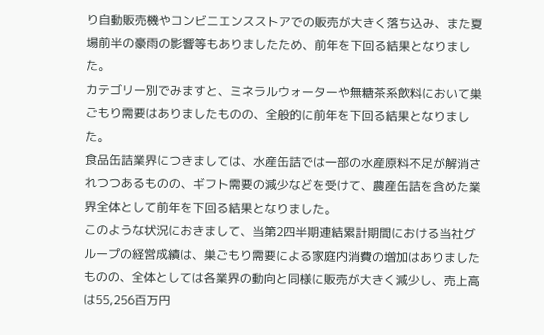り自動販売機やコンビニエンスストアでの販売が大きく落ち込み、また夏場前半の豪雨の影響等もありましたため、前年を下回る結果となりました。
カテゴリー別でみますと、ミネラルウォーターや無糖茶系飲料において巣ごもり需要はありましたものの、全般的に前年を下回る結果となりました。
食品缶詰業界につきましては、水産缶詰では一部の水産原料不足が解消されつつあるものの、ギフト需要の減少などを受けて、農産缶詰を含めた業界全体として前年を下回る結果となりました。
このような状況におきまして、当第2四半期連結累計期間における当社グループの経営成績は、巣ごもり需要による家庭内消費の増加はありましたものの、全体としては各業界の動向と同様に販売が大きく減少し、売上高は55,256百万円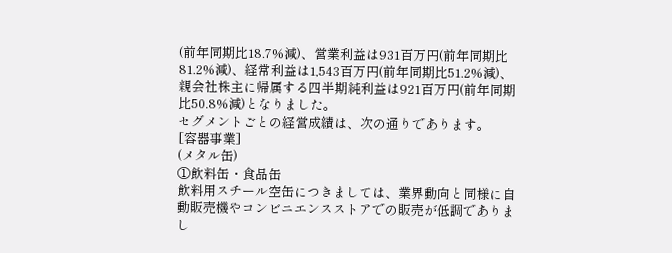(前年同期比18.7%減)、営業利益は931百万円(前年同期比81.2%減)、経常利益は1,543百万円(前年同期比51.2%減)、親会社株主に帰属する四半期純利益は921百万円(前年同期比50.8%減)となりました。
セグメントごとの経営成績は、次の通りであります。
[容器事業]
(メタル缶)
①飲料缶・食品缶
飲料用スチール空缶につきましては、業界動向と同様に自動販売機やコンビニエンスストアでの販売が低調でありまし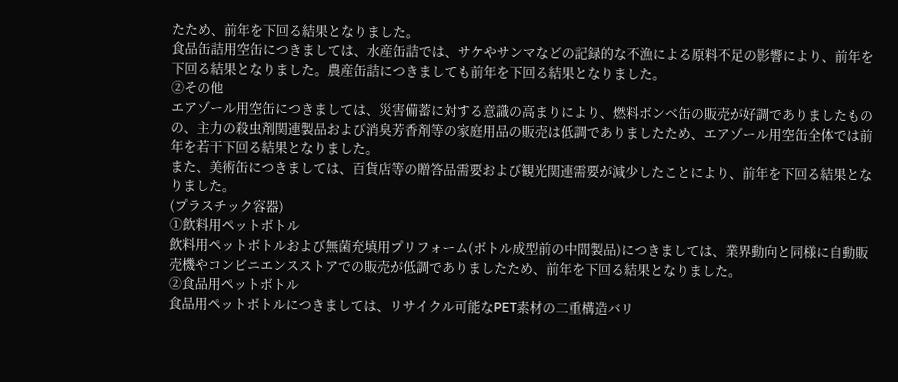たため、前年を下回る結果となりました。
食品缶詰用空缶につきましては、水産缶詰では、サケやサンマなどの記録的な不漁による原料不足の影響により、前年を下回る結果となりました。農産缶詰につきましても前年を下回る結果となりました。
②その他
エアゾール用空缶につきましては、災害備蓄に対する意識の高まりにより、燃料ボンベ缶の販売が好調でありましたものの、主力の殺虫剤関連製品および消臭芳香剤等の家庭用品の販売は低調でありましたため、エアゾール用空缶全体では前年を若干下回る結果となりました。
また、美術缶につきましては、百貨店等の贈答品需要および観光関連需要が減少したことにより、前年を下回る結果となりました。
(プラスチック容器)
①飲料用ペットボトル
飲料用ペットボトルおよび無菌充填用プリフォーム(ボトル成型前の中間製品)につきましては、業界動向と同様に自動販売機やコンビニエンスストアでの販売が低調でありましたため、前年を下回る結果となりました。
②食品用ペットボトル
食品用ペットボトルにつきましては、リサイクル可能なPET素材の二重構造バリ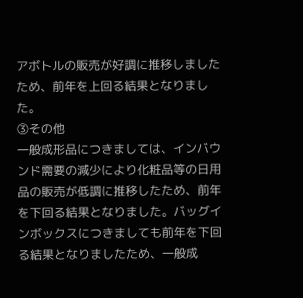アボトルの販売が好調に推移しましたため、前年を上回る結果となりました。
③その他
一般成形品につきましては、インバウンド需要の減少により化粧品等の日用品の販売が低調に推移したため、前年を下回る結果となりました。バッグインボックスにつきましても前年を下回る結果となりましたため、一般成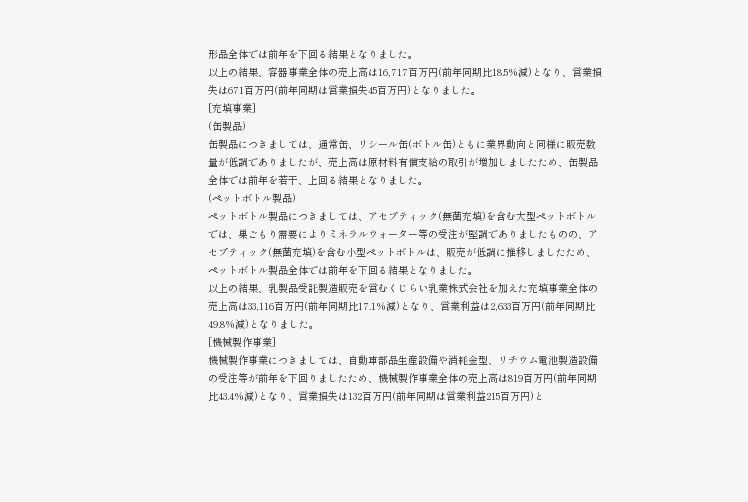形品全体では前年を下回る結果となりました。
以上の結果、容器事業全体の売上高は16,717百万円(前年同期比18.5%減)となり、営業損失は671百万円(前年同期は営業損失45百万円)となりました。
[充填事業]
(缶製品)
缶製品につきましては、通常缶、リシール缶(ボトル缶)ともに業界動向と同様に販売数量が低調でありましたが、売上高は原材料有償支給の取引が増加しましたため、缶製品全体では前年を若干、上回る結果となりました。
(ペットボトル製品)
ペットボトル製品につきましては、アセプティック(無菌充填)を含む大型ペットボトルでは、巣ごもり需要によりミネラルウォーター等の受注が堅調でありましたものの、アセプティック(無菌充填)を含む小型ペットボトルは、販売が低調に推移しましたため、ペットボトル製品全体では前年を下回る結果となりました。
以上の結果、乳製品受託製造販売を営むくじらい乳業株式会社を加えた充填事業全体の売上高は33,116百万円(前年同期比17.1%減)となり、営業利益は2,633百万円(前年同期比49.8%減)となりました。
[機械製作事業]
機械製作事業につきましては、自動車部品生産設備や消耗金型、リチウム電池製造設備の受注等が前年を下回りましたため、機械製作事業全体の売上高は819百万円(前年同期比43.4%減)となり、営業損失は132百万円(前年同期は営業利益215百万円)と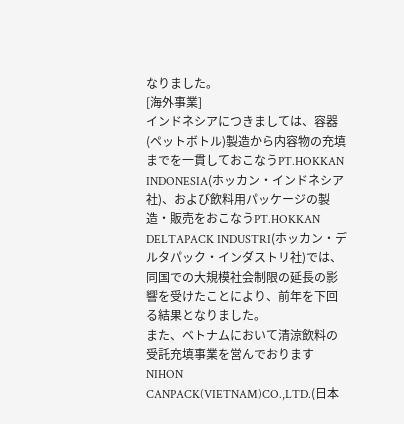なりました。
[海外事業]
インドネシアにつきましては、容器(ペットボトル)製造から内容物の充填までを一貫しておこなうPT.HOKKAN INDONESIA(ホッカン・インドネシア社)、および飲料用パッケージの製造・販売をおこなうPT.HOKKAN DELTAPACK INDUSTRI(ホッカン・デルタパック・インダストリ社)では、同国での大規模社会制限の延長の影響を受けたことにより、前年を下回る結果となりました。
また、ベトナムにおいて清涼飲料の受託充填事業を営んでおりますNIHON CANPACK(VIETNAM)CO.,LTD.(日本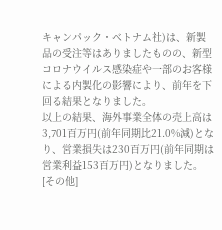キャンパック・ベトナム社)は、新製品の受注等はありましたものの、新型コロナウイルス感染症や一部のお客様による内製化の影響により、前年を下回る結果となりました。
以上の結果、海外事業全体の売上高は3,701百万円(前年同期比21.0%減)となり、営業損失は230百万円(前年同期は営業利益153百万円)となりました。
[その他]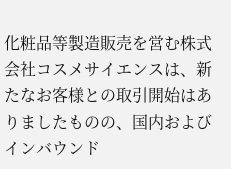化粧品等製造販売を営む株式会社コスメサイエンスは、新たなお客様との取引開始はありましたものの、国内およびインバウンド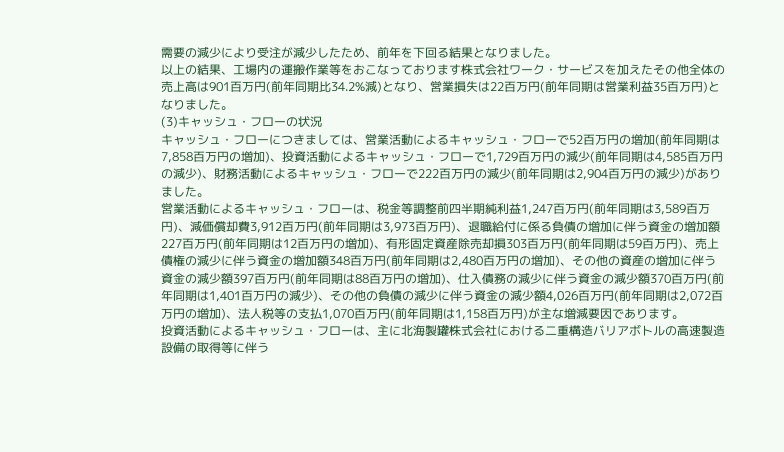需要の減少により受注が減少したため、前年を下回る結果となりました。
以上の結果、工場内の運搬作業等をおこなっております株式会社ワーク・サービスを加えたその他全体の売上高は901百万円(前年同期比34.2%減)となり、営業損失は22百万円(前年同期は営業利益35百万円)となりました。
(3)キャッシュ・フローの状況
キャッシュ・フローにつきましては、営業活動によるキャッシュ・フローで52百万円の増加(前年同期は7,858百万円の増加)、投資活動によるキャッシュ・フローで1,729百万円の減少(前年同期は4,585百万円の減少)、財務活動によるキャッシュ・フローで222百万円の減少(前年同期は2,904百万円の減少)がありました。
営業活動によるキャッシュ・フローは、税金等調整前四半期純利益1,247百万円(前年同期は3,589百万円)、減価償却費3,912百万円(前年同期は3,973百万円)、退職給付に係る負債の増加に伴う資金の増加額227百万円(前年同期は12百万円の増加)、有形固定資産除売却損303百万円(前年同期は59百万円)、売上債権の減少に伴う資金の増加額348百万円(前年同期は2,480百万円の増加)、その他の資産の増加に伴う資金の減少額397百万円(前年同期は88百万円の増加)、仕入債務の減少に伴う資金の減少額370百万円(前年同期は1,401百万円の減少)、その他の負債の減少に伴う資金の減少額4,026百万円(前年同期は2,072百万円の増加)、法人税等の支払1,070百万円(前年同期は1,158百万円)が主な増減要因であります。
投資活動によるキャッシュ・フローは、主に北海製罐株式会社における二重構造バリアボトルの高速製造設備の取得等に伴う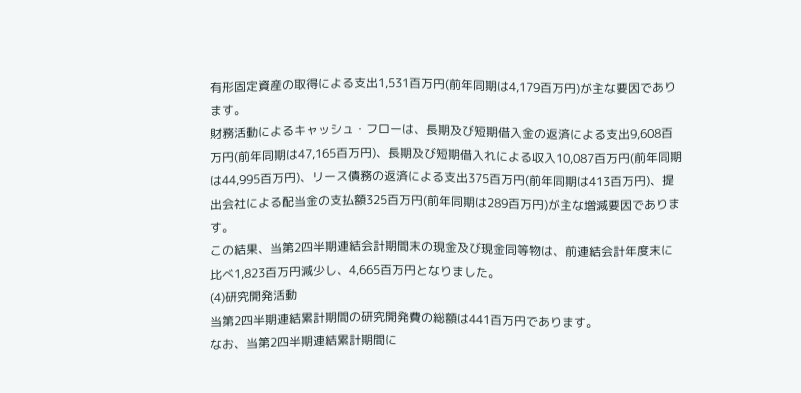有形固定資産の取得による支出1,531百万円(前年同期は4,179百万円)が主な要因であります。
財務活動によるキャッシュ・フローは、長期及び短期借入金の返済による支出9,608百万円(前年同期は47,165百万円)、長期及び短期借入れによる収入10,087百万円(前年同期は44,995百万円)、リース債務の返済による支出375百万円(前年同期は413百万円)、提出会社による配当金の支払額325百万円(前年同期は289百万円)が主な増減要因であります。
この結果、当第2四半期連結会計期間末の現金及び現金同等物は、前連結会計年度末に比べ1,823百万円減少し、4,665百万円となりました。
(4)研究開発活動
当第2四半期連結累計期間の研究開発費の総額は441百万円であります。
なお、当第2四半期連結累計期間に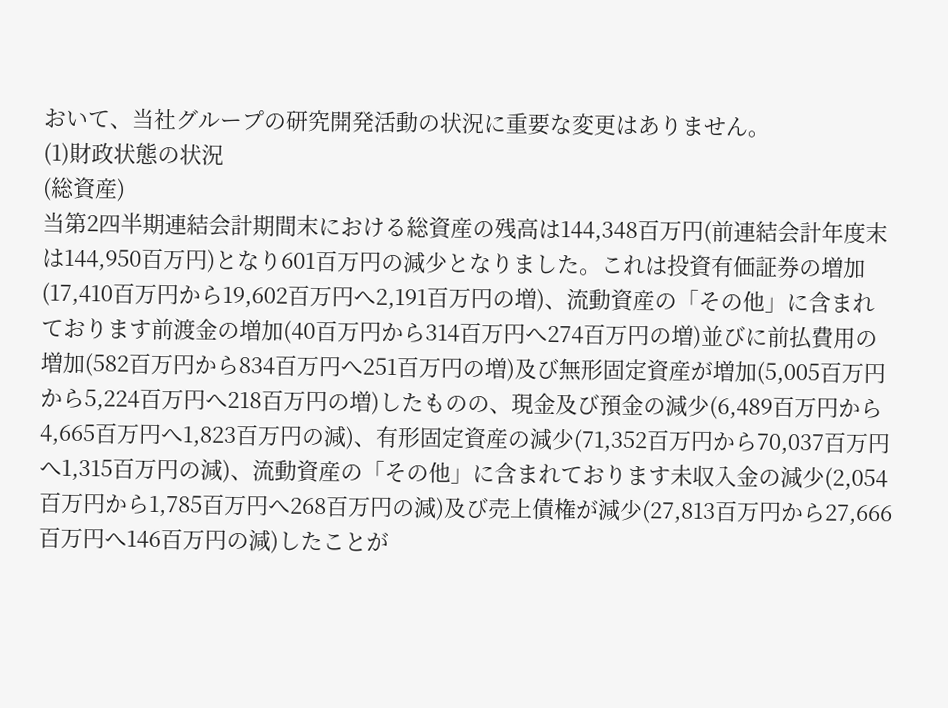おいて、当社グループの研究開発活動の状況に重要な変更はありません。
(1)財政状態の状況
(総資産)
当第2四半期連結会計期間末における総資産の残高は144,348百万円(前連結会計年度末は144,950百万円)となり601百万円の減少となりました。これは投資有価証券の増加(17,410百万円から19,602百万円へ2,191百万円の増)、流動資産の「その他」に含まれております前渡金の増加(40百万円から314百万円へ274百万円の増)並びに前払費用の増加(582百万円から834百万円へ251百万円の増)及び無形固定資産が増加(5,005百万円から5,224百万円へ218百万円の増)したものの、現金及び預金の減少(6,489百万円から4,665百万円へ1,823百万円の減)、有形固定資産の減少(71,352百万円から70,037百万円へ1,315百万円の減)、流動資産の「その他」に含まれております未収入金の減少(2,054百万円から1,785百万円へ268百万円の減)及び売上債権が減少(27,813百万円から27,666百万円へ146百万円の減)したことが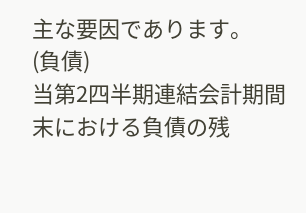主な要因であります。
(負債)
当第2四半期連結会計期間末における負債の残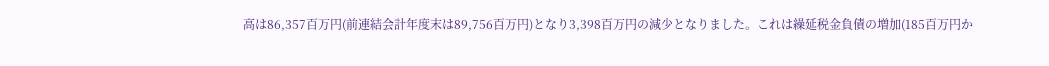高は86,357百万円(前連結会計年度末は89,756百万円)となり3,398百万円の減少となりました。これは繰延税金負債の増加(185百万円か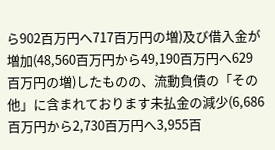ら902百万円へ717百万円の増)及び借入金が増加(48,560百万円から49,190百万円へ629百万円の増)したものの、流動負債の「その他」に含まれております未払金の減少(6,686百万円から2,730百万円へ3,955百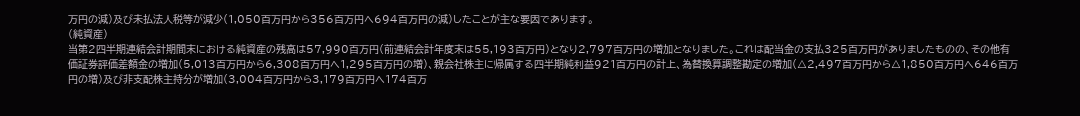万円の減)及び未払法人税等が減少(1,050百万円から356百万円へ694百万円の減)したことが主な要因であります。
(純資産)
当第2四半期連結会計期間末における純資産の残高は57,990百万円(前連結会計年度末は55,193百万円)となり2,797百万円の増加となりました。これは配当金の支払325百万円がありましたものの、その他有価証券評価差額金の増加(5,013百万円から6,308百万円へ1,295百万円の増)、親会社株主に帰属する四半期純利益921百万円の計上、為替換算調整勘定の増加(△2,497百万円から△1,850百万円へ646百万円の増)及び非支配株主持分が増加(3,004百万円から3,179百万円へ174百万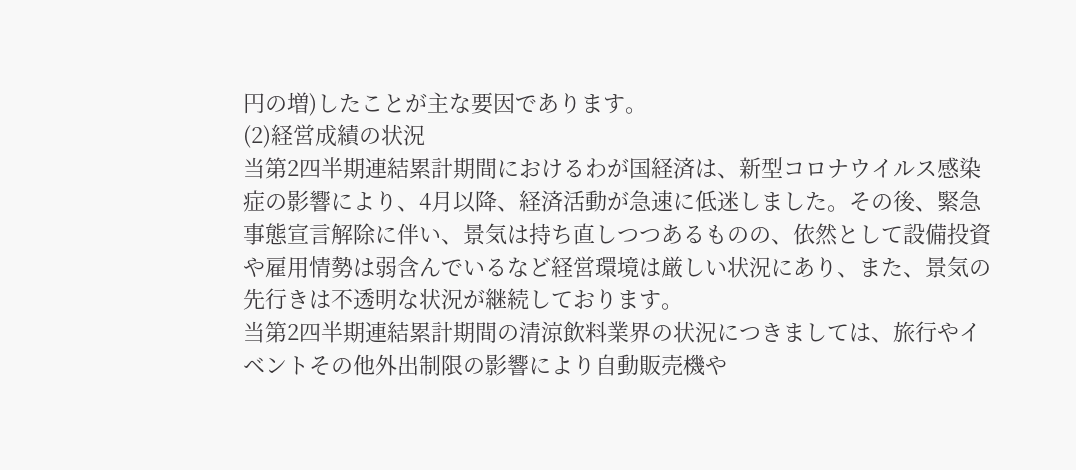円の増)したことが主な要因であります。
(2)経営成績の状況
当第2四半期連結累計期間におけるわが国経済は、新型コロナウイルス感染症の影響により、4月以降、経済活動が急速に低迷しました。その後、緊急事態宣言解除に伴い、景気は持ち直しつつあるものの、依然として設備投資や雇用情勢は弱含んでいるなど経営環境は厳しい状況にあり、また、景気の先行きは不透明な状況が継続しております。
当第2四半期連結累計期間の清涼飲料業界の状況につきましては、旅行やイベントその他外出制限の影響により自動販売機や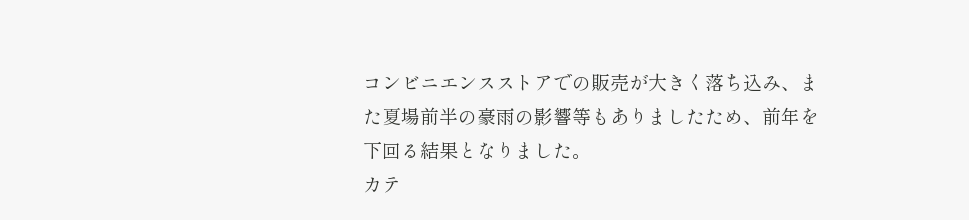コンビニエンスストアでの販売が大きく落ち込み、また夏場前半の豪雨の影響等もありましたため、前年を下回る結果となりました。
カテ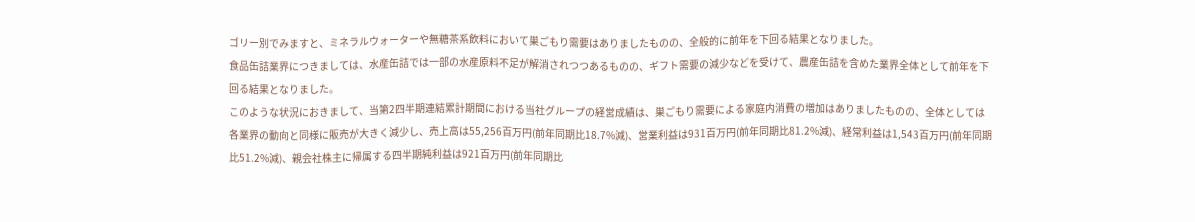ゴリー別でみますと、ミネラルウォーターや無糖茶系飲料において巣ごもり需要はありましたものの、全般的に前年を下回る結果となりました。
食品缶詰業界につきましては、水産缶詰では一部の水産原料不足が解消されつつあるものの、ギフト需要の減少などを受けて、農産缶詰を含めた業界全体として前年を下回る結果となりました。
このような状況におきまして、当第2四半期連結累計期間における当社グループの経営成績は、巣ごもり需要による家庭内消費の増加はありましたものの、全体としては各業界の動向と同様に販売が大きく減少し、売上高は55,256百万円(前年同期比18.7%減)、営業利益は931百万円(前年同期比81.2%減)、経常利益は1,543百万円(前年同期比51.2%減)、親会社株主に帰属する四半期純利益は921百万円(前年同期比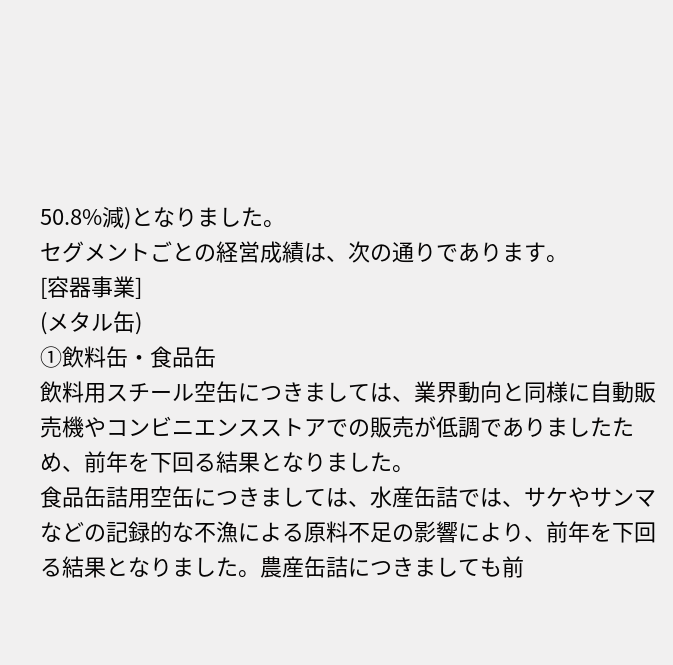50.8%減)となりました。
セグメントごとの経営成績は、次の通りであります。
[容器事業]
(メタル缶)
①飲料缶・食品缶
飲料用スチール空缶につきましては、業界動向と同様に自動販売機やコンビニエンスストアでの販売が低調でありましたため、前年を下回る結果となりました。
食品缶詰用空缶につきましては、水産缶詰では、サケやサンマなどの記録的な不漁による原料不足の影響により、前年を下回る結果となりました。農産缶詰につきましても前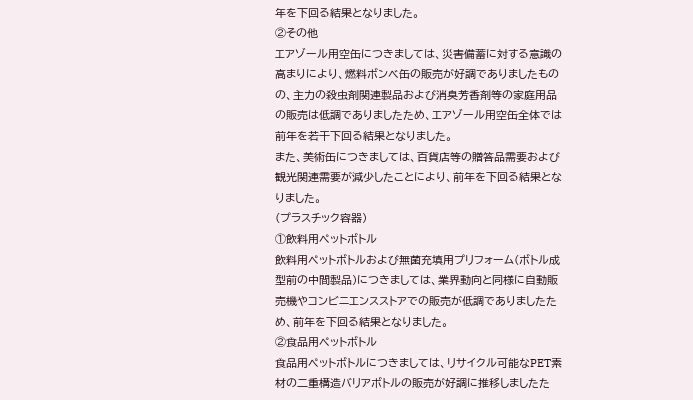年を下回る結果となりました。
②その他
エアゾール用空缶につきましては、災害備蓄に対する意識の高まりにより、燃料ボンベ缶の販売が好調でありましたものの、主力の殺虫剤関連製品および消臭芳香剤等の家庭用品の販売は低調でありましたため、エアゾール用空缶全体では前年を若干下回る結果となりました。
また、美術缶につきましては、百貨店等の贈答品需要および観光関連需要が減少したことにより、前年を下回る結果となりました。
(プラスチック容器)
①飲料用ペットボトル
飲料用ペットボトルおよび無菌充填用プリフォーム(ボトル成型前の中間製品)につきましては、業界動向と同様に自動販売機やコンビニエンスストアでの販売が低調でありましたため、前年を下回る結果となりました。
②食品用ペットボトル
食品用ペットボトルにつきましては、リサイクル可能なPET素材の二重構造バリアボトルの販売が好調に推移しましたた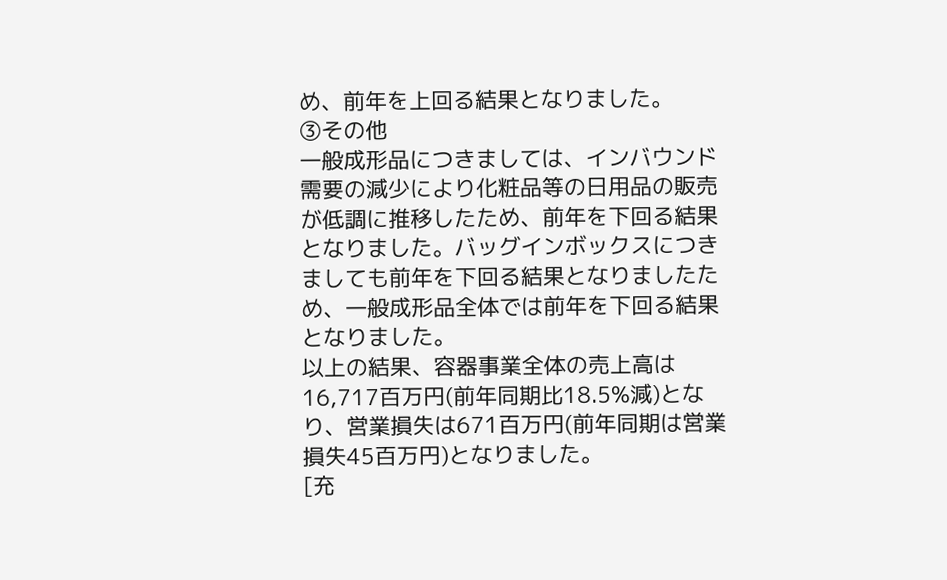め、前年を上回る結果となりました。
③その他
一般成形品につきましては、インバウンド需要の減少により化粧品等の日用品の販売が低調に推移したため、前年を下回る結果となりました。バッグインボックスにつきましても前年を下回る結果となりましたため、一般成形品全体では前年を下回る結果となりました。
以上の結果、容器事業全体の売上高は16,717百万円(前年同期比18.5%減)となり、営業損失は671百万円(前年同期は営業損失45百万円)となりました。
[充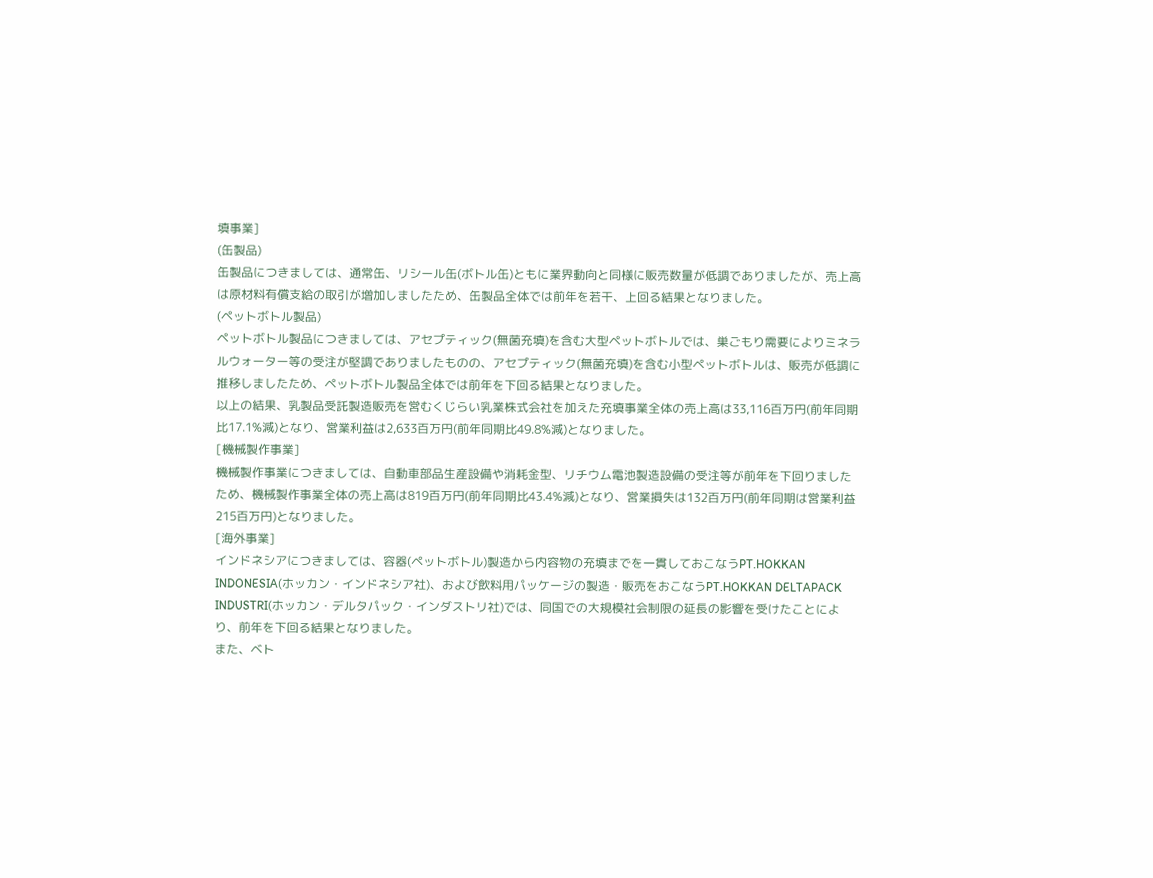填事業]
(缶製品)
缶製品につきましては、通常缶、リシール缶(ボトル缶)ともに業界動向と同様に販売数量が低調でありましたが、売上高は原材料有償支給の取引が増加しましたため、缶製品全体では前年を若干、上回る結果となりました。
(ペットボトル製品)
ペットボトル製品につきましては、アセプティック(無菌充填)を含む大型ペットボトルでは、巣ごもり需要によりミネラルウォーター等の受注が堅調でありましたものの、アセプティック(無菌充填)を含む小型ペットボトルは、販売が低調に推移しましたため、ペットボトル製品全体では前年を下回る結果となりました。
以上の結果、乳製品受託製造販売を営むくじらい乳業株式会社を加えた充填事業全体の売上高は33,116百万円(前年同期比17.1%減)となり、営業利益は2,633百万円(前年同期比49.8%減)となりました。
[機械製作事業]
機械製作事業につきましては、自動車部品生産設備や消耗金型、リチウム電池製造設備の受注等が前年を下回りましたため、機械製作事業全体の売上高は819百万円(前年同期比43.4%減)となり、営業損失は132百万円(前年同期は営業利益215百万円)となりました。
[海外事業]
インドネシアにつきましては、容器(ペットボトル)製造から内容物の充填までを一貫しておこなうPT.HOKKAN INDONESIA(ホッカン・インドネシア社)、および飲料用パッケージの製造・販売をおこなうPT.HOKKAN DELTAPACK INDUSTRI(ホッカン・デルタパック・インダストリ社)では、同国での大規模社会制限の延長の影響を受けたことにより、前年を下回る結果となりました。
また、ベト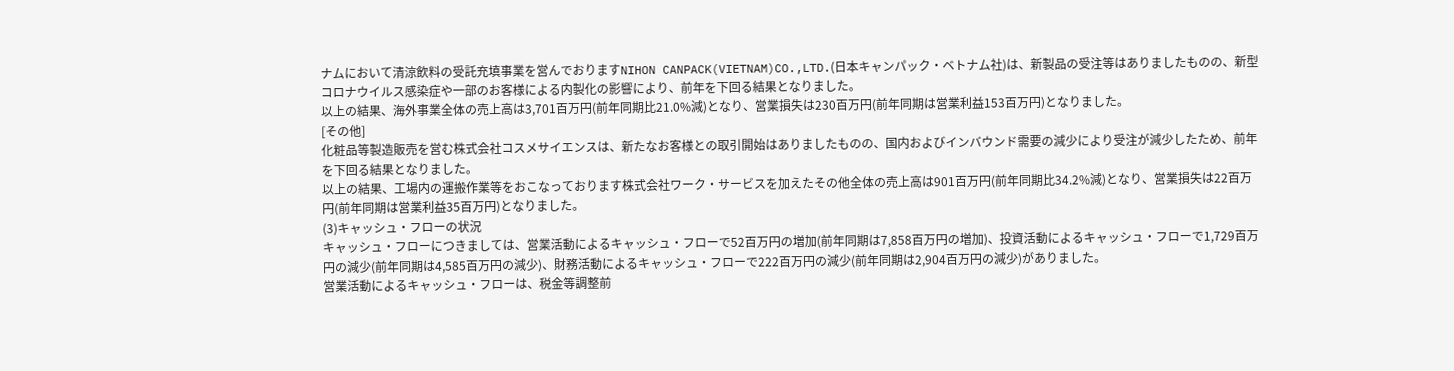ナムにおいて清涼飲料の受託充填事業を営んでおりますNIHON CANPACK(VIETNAM)CO.,LTD.(日本キャンパック・ベトナム社)は、新製品の受注等はありましたものの、新型コロナウイルス感染症や一部のお客様による内製化の影響により、前年を下回る結果となりました。
以上の結果、海外事業全体の売上高は3,701百万円(前年同期比21.0%減)となり、営業損失は230百万円(前年同期は営業利益153百万円)となりました。
[その他]
化粧品等製造販売を営む株式会社コスメサイエンスは、新たなお客様との取引開始はありましたものの、国内およびインバウンド需要の減少により受注が減少したため、前年を下回る結果となりました。
以上の結果、工場内の運搬作業等をおこなっております株式会社ワーク・サービスを加えたその他全体の売上高は901百万円(前年同期比34.2%減)となり、営業損失は22百万円(前年同期は営業利益35百万円)となりました。
(3)キャッシュ・フローの状況
キャッシュ・フローにつきましては、営業活動によるキャッシュ・フローで52百万円の増加(前年同期は7,858百万円の増加)、投資活動によるキャッシュ・フローで1,729百万円の減少(前年同期は4,585百万円の減少)、財務活動によるキャッシュ・フローで222百万円の減少(前年同期は2,904百万円の減少)がありました。
営業活動によるキャッシュ・フローは、税金等調整前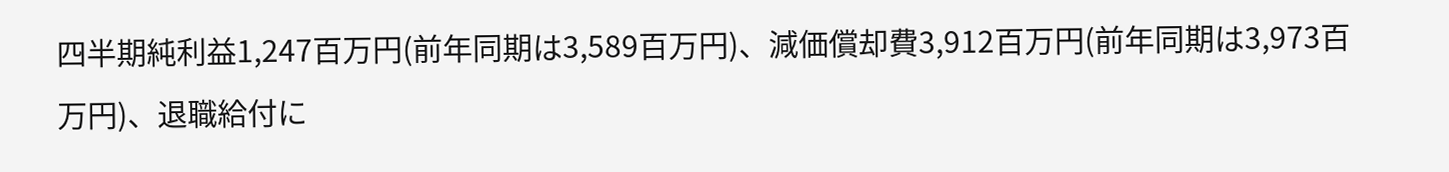四半期純利益1,247百万円(前年同期は3,589百万円)、減価償却費3,912百万円(前年同期は3,973百万円)、退職給付に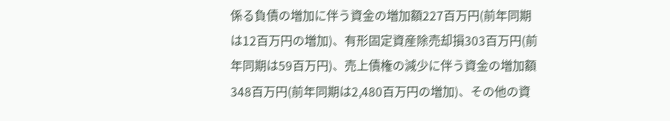係る負債の増加に伴う資金の増加額227百万円(前年同期は12百万円の増加)、有形固定資産除売却損303百万円(前年同期は59百万円)、売上債権の減少に伴う資金の増加額348百万円(前年同期は2,480百万円の増加)、その他の資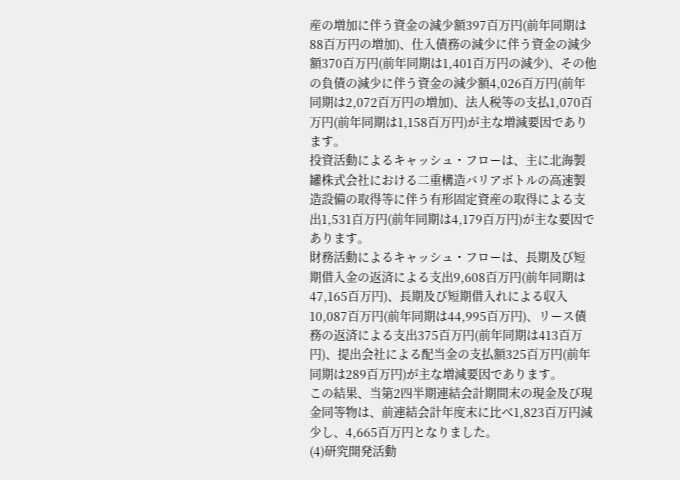産の増加に伴う資金の減少額397百万円(前年同期は88百万円の増加)、仕入債務の減少に伴う資金の減少額370百万円(前年同期は1,401百万円の減少)、その他の負債の減少に伴う資金の減少額4,026百万円(前年同期は2,072百万円の増加)、法人税等の支払1,070百万円(前年同期は1,158百万円)が主な増減要因であります。
投資活動によるキャッシュ・フローは、主に北海製罐株式会社における二重構造バリアボトルの高速製造設備の取得等に伴う有形固定資産の取得による支出1,531百万円(前年同期は4,179百万円)が主な要因であります。
財務活動によるキャッシュ・フローは、長期及び短期借入金の返済による支出9,608百万円(前年同期は47,165百万円)、長期及び短期借入れによる収入10,087百万円(前年同期は44,995百万円)、リース債務の返済による支出375百万円(前年同期は413百万円)、提出会社による配当金の支払額325百万円(前年同期は289百万円)が主な増減要因であります。
この結果、当第2四半期連結会計期間末の現金及び現金同等物は、前連結会計年度末に比べ1,823百万円減少し、4,665百万円となりました。
(4)研究開発活動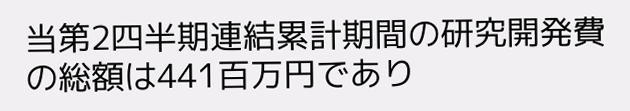当第2四半期連結累計期間の研究開発費の総額は441百万円であり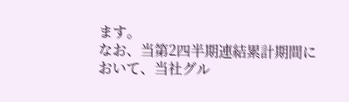ます。
なお、当第2四半期連結累計期間において、当社グル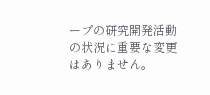ープの研究開発活動の状況に重要な変更はありません。